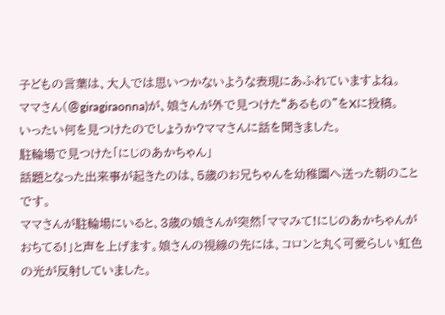子どもの言葉は、大人では思いつかないような表現にあふれていますよね。
ママさん(@giragiraonna)が、娘さんが外で見つけた“あるもの”をXに投稿。
いったい何を見つけたのでしょうか?ママさんに話を聞きました。
駐輪場で見つけた「にじのあかちゃん」
話題となった出来事が起きたのは、5歳のお兄ちゃんを幼稚園へ送った朝のことです。
ママさんが駐輪場にいると、3歳の娘さんが突然「ママみて!にじのあかちゃんがおちてる!」と声を上げます。娘さんの視線の先には、コロンと丸く可愛らしい虹色の光が反射していました。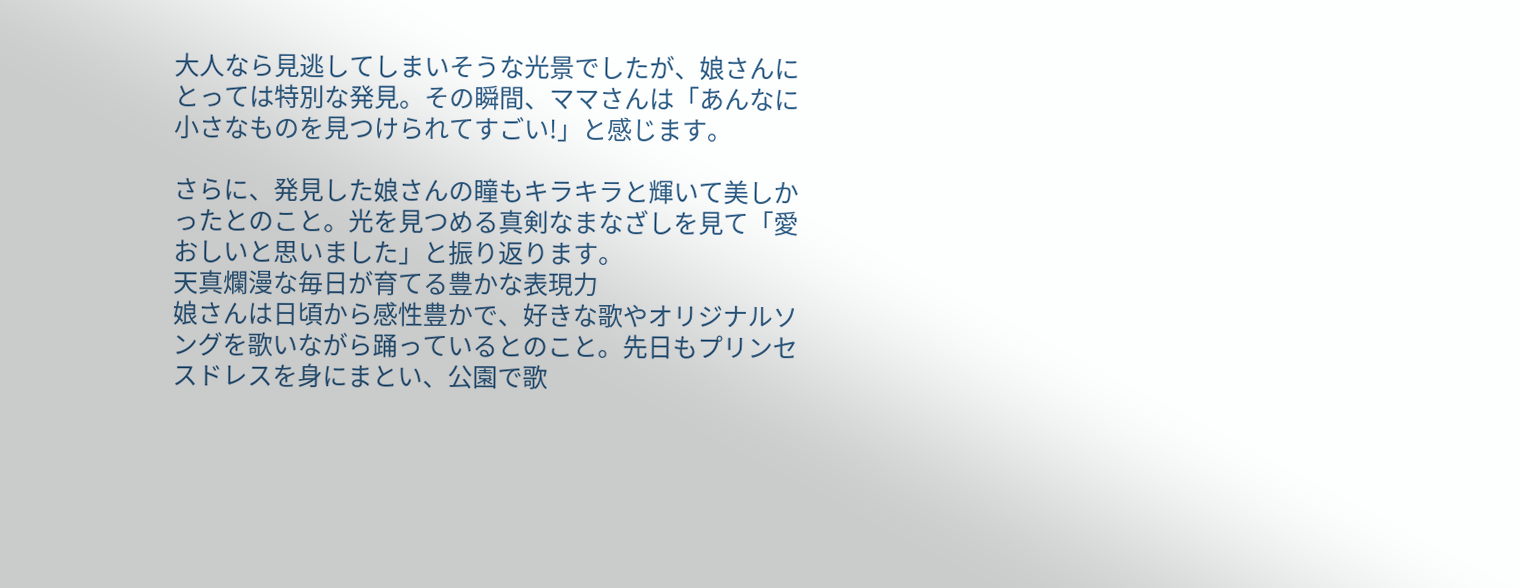大人なら見逃してしまいそうな光景でしたが、娘さんにとっては特別な発見。その瞬間、ママさんは「あんなに小さなものを見つけられてすごい!」と感じます。

さらに、発見した娘さんの瞳もキラキラと輝いて美しかったとのこと。光を見つめる真剣なまなざしを見て「愛おしいと思いました」と振り返ります。
天真爛漫な毎日が育てる豊かな表現力
娘さんは日頃から感性豊かで、好きな歌やオリジナルソングを歌いながら踊っているとのこと。先日もプリンセスドレスを身にまとい、公園で歌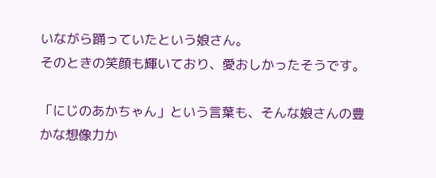いながら踊っていたという娘さん。
そのときの笑顔も輝いており、愛おしかったそうです。

「にじのあかちゃん」という言葉も、そんな娘さんの豊かな想像力か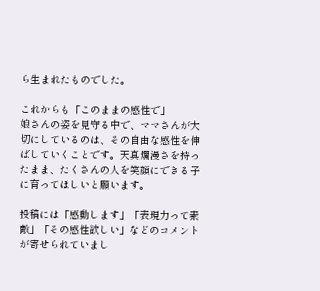ら生まれたものでした。

これからも「このままの感性で」
娘さんの姿を見守る中で、ママさんが大切にしているのは、その自由な感性を伸ばしていくことです。天真爛漫さを持ったまま、たくさんの人を笑顔にできる子に育ってほしいと願います。

投稿には「感動します」「表現力って素敵」「その感性欲しい」などのコメントが寄せられていまし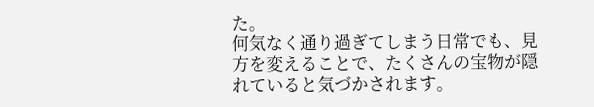た。
何気なく通り過ぎてしまう日常でも、見方を変えることで、たくさんの宝物が隠れていると気づかされます。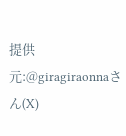提供元:@giragiraonnaさん(X)